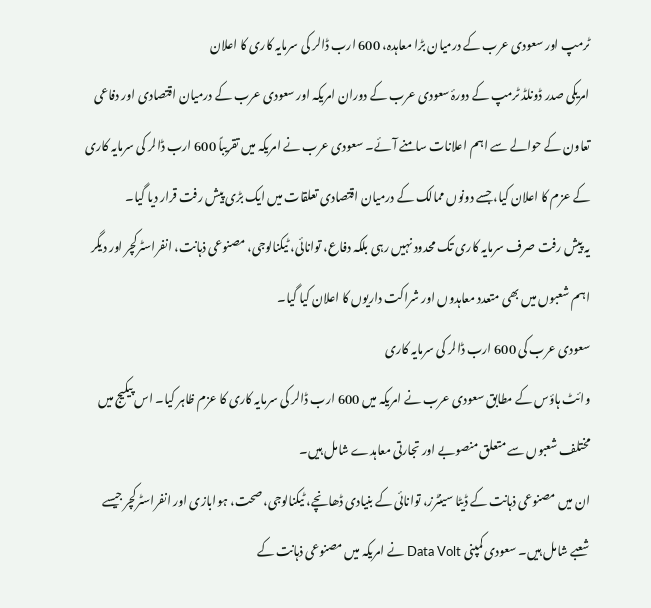ٹرمپ اور سعودی عرب کے درمیان بڑا معاہدہ، 600 ارب ڈالر کی سرمایہ کاری کا اعلان
امریکی صدر ڈونلڈ ٹرمپ کے دورۂ سعودی عرب کے دوران امریکہ اور سعودی عرب کے درمیان اقتصادی اور دفاعی تعاون کے حوالے سے اہم اعلانات سامنے آئے۔ سعودی عرب نے امریکہ میں تقریباً 600 ارب ڈالر کی سرمایہ کاری کے عزم کا اعلان کیا، جسے دونوں ممالک کے درمیان اقتصادی تعلقات میں ایک بڑی پیش رفت قرار دیا گیا۔
یہ پیش رفت صرف سرمایہ کاری تک محدود نہیں رہی بلکہ دفاع، توانائی، ٹیکنالوجی، مصنوعی ذہانت، انفراسٹرکچر اور دیگر اہم شعبوں میں بھی متعدد معاہدوں اور شراکت داریوں کا اعلان کیا گیا۔
سعودی عرب کی 600 ارب ڈالر کی سرمایہ کاری
وائٹ ہاؤس کے مطابق سعودی عرب نے امریکہ میں 600 ارب ڈالر کی سرمایہ کاری کا عزم ظاہر کیا۔ اس پیکیج میں مختلف شعبوں سے متعلق منصوبے اور تجارتی معاہدے شامل ہیں۔
ان میں مصنوعی ذہانت کے ڈیٹا سینٹرز، توانائی کے بنیادی ڈھانچے، ٹیکنالوجی، صحت، ہوابازی اور انفراسٹرکچر جیسے شعبے شامل ہیں۔ سعودی کمپنی Data Volt نے امریکہ میں مصنوعی ذہانت کے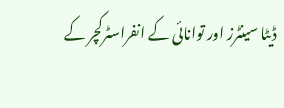ڈیٹا سینٹرز اور توانائی کے انفراسٹرکچر کے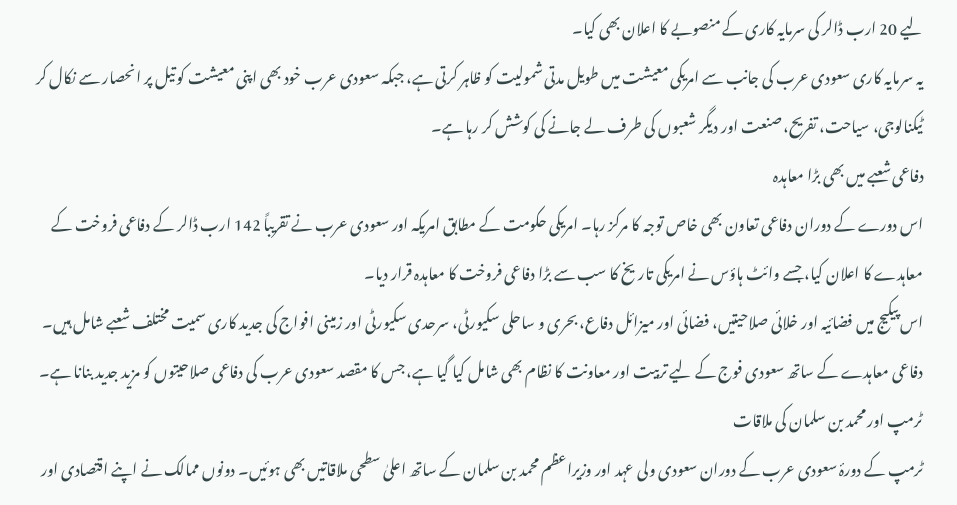لیے 20 ارب ڈالر کی سرمایہ کاری کے منصوبے کا اعلان بھی کیا۔
یہ سرمایہ کاری سعودی عرب کی جانب سے امریکی معیشت میں طویل مدتی شمولیت کو ظاہر کرتی ہے، جبکہ سعودی عرب خود بھی اپنی معیشت کو تیل پر انحصار سے نکال کر ٹیکنالوجی، سیاحت، تفریح، صنعت اور دیگر شعبوں کی طرف لے جانے کی کوشش کر رہا ہے۔
دفاعی شعبے میں بھی بڑا معاہدہ
اس دورے کے دوران دفاعی تعاون بھی خاص توجہ کا مرکز رہا۔ امریکی حکومت کے مطابق امریکہ اور سعودی عرب نے تقریباً 142 ارب ڈالر کے دفاعی فروخت کے معاہدے کا اعلان کیا، جسے وائٹ ہاؤس نے امریکی تاریخ کا سب سے بڑا دفاعی فروخت کا معاہدہ قرار دیا۔
اس پیکیج میں فضائیہ اور خلائی صلاحیتیں، فضائی اور میزائل دفاع، بحری و ساحلی سکیورٹی، سرحدی سکیورٹی اور زمینی افواج کی جدید کاری سمیت مختلف شعبے شامل ہیں۔
دفاعی معاہدے کے ساتھ سعودی فوج کے لیے تربیت اور معاونت کا نظام بھی شامل کیا گیا ہے، جس کا مقصد سعودی عرب کی دفاعی صلاحیتوں کو مزید جدید بنانا ہے۔
ٹرمپ اور محمد بن سلمان کی ملاقات
ٹرمپ کے دورۂ سعودی عرب کے دوران سعودی ولی عہد اور وزیراعظم محمد بن سلمان کے ساتھ اعلیٰ سطحی ملاقاتیں بھی ہوئیں۔ دونوں ممالک نے اپنے اقتصادی اور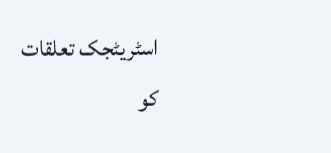اسٹریٹجک تعلقات کو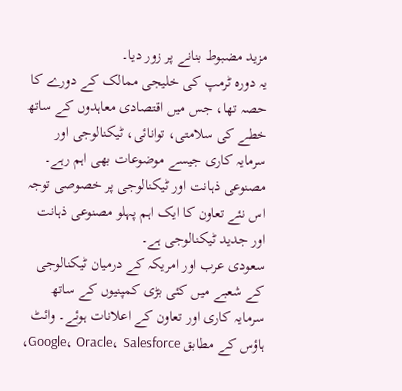مزید مضبوط بنانے پر زور دیا۔
یہ دورہ ٹرمپ کی خلیجی ممالک کے دورے کا حصہ تھا، جس میں اقتصادی معاہدوں کے ساتھ خطے کی سلامتی، توانائی، ٹیکنالوجی اور سرمایہ کاری جیسے موضوعات بھی اہم رہے۔
مصنوعی ذہانت اور ٹیکنالوجی پر خصوصی توجہ
اس نئے تعاون کا ایک اہم پہلو مصنوعی ذہانت اور جدید ٹیکنالوجی ہے۔
سعودی عرب اور امریکہ کے درمیان ٹیکنالوجی کے شعبے میں کئی بڑی کمپنیوں کے ساتھ سرمایہ کاری اور تعاون کے اعلانات ہوئے۔ وائٹ ہاؤس کے مطابق Google، Oracle، Salesforce،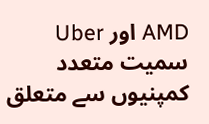AMD اور Uber سمیت متعدد کمپنیوں سے متعلق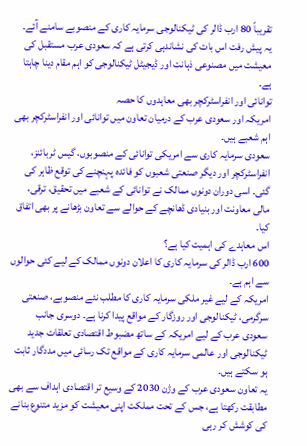تقریباً 80 ارب ڈالر کی ٹیکنالوجی سرمایہ کاری کے منصوبے سامنے آئے۔
یہ پیش رفت اس بات کی نشاندہی کرتی ہے کہ سعودی عرب مستقبل کی معیشت میں مصنوعی ذہانت اور ڈیجیٹل ٹیکنالوجی کو اہم مقام دینا چاہتا ہے۔
توانائی اور انفراسٹرکچر بھی معاہدوں کا حصہ
امریکہ اور سعودی عرب کے درمیان تعاون میں توانائی اور انفراسٹرکچر بھی اہم شعبے ہیں۔
سعودی سرمایہ کاری سے امریکی توانائی کے منصوبوں، گیس ٹربائنز، انفراسٹرکچر اور دیگر صنعتی شعبوں کو فائدہ پہنچنے کی توقع ظاہر کی گئی۔ اسی دوران دونوں ممالک نے توانائی کے شعبے میں تحقیق، ترقی، مالی معاونت اور بنیادی ڈھانچے کے حوالے سے تعاون بڑھانے پر بھی اتفاق کیا۔
اس معاہدے کی اہمیت کیا ہے؟
600 ارب ڈالر کی سرمایہ کاری کا اعلان دونوں ممالک کے لیے کئی حوالوں سے اہم ہے۔
امریکہ کے لیے غیر ملکی سرمایہ کاری کا مطلب نئے منصوبے، صنعتی سرگرمی، ٹیکنالوجی اور روزگار کے مواقع پیدا کرنا ہے۔ دوسری جانب سعودی عرب کے لیے امریکہ کے ساتھ مضبوط اقتصادی تعلقات جدید ٹیکنالوجی اور عالمی سرمایہ کاری کے مواقع تک رسائی میں مددگار ثابت ہو سکتے ہیں۔
یہ تعاون سعودی عرب کے وژن 2030 کے وسیع تر اقتصادی اہداف سے بھی مطابقت رکھتا ہے، جس کے تحت مملکت اپنی معیشت کو مزید متنوع بنانے کی کوشش کر رہی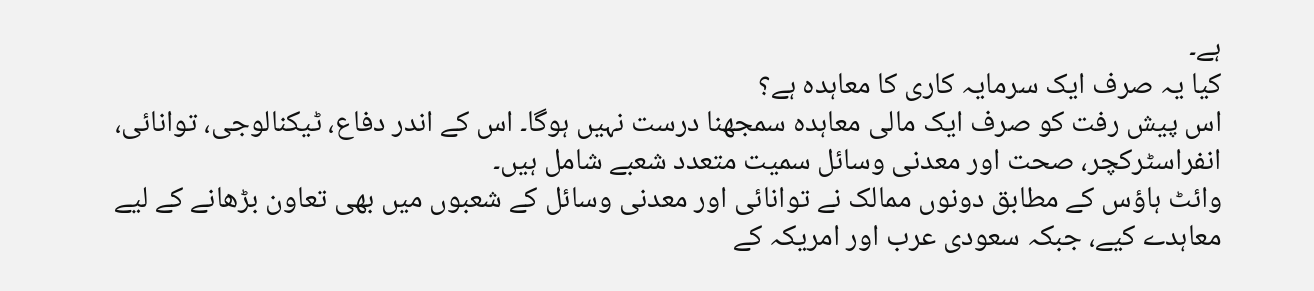ہے۔
کیا یہ صرف ایک سرمایہ کاری کا معاہدہ ہے؟
اس پیش رفت کو صرف ایک مالی معاہدہ سمجھنا درست نہیں ہوگا۔ اس کے اندر دفاع، ٹیکنالوجی، توانائی، انفراسٹرکچر، صحت اور معدنی وسائل سمیت متعدد شعبے شامل ہیں۔
وائٹ ہاؤس کے مطابق دونوں ممالک نے توانائی اور معدنی وسائل کے شعبوں میں بھی تعاون بڑھانے کے لیے معاہدے کیے، جبکہ سعودی عرب اور امریکہ کے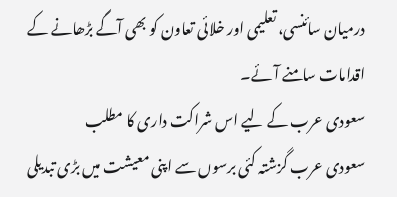درمیان سائنسی، تعلیمی اور خلائی تعاون کو بھی آگے بڑھانے کے اقدامات سامنے آئے۔
سعودی عرب کے لیے اس شراکت داری کا مطلب
سعودی عرب گزشتہ کئی برسوں سے اپنی معیشت میں بڑی تبدیلی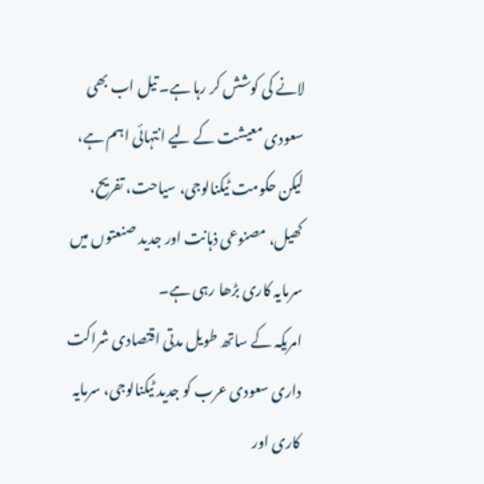لانے کی کوشش کر رہا ہے۔ تیل اب بھی سعودی معیشت کے لیے انتہائی اہم ہے، لیکن حکومت ٹیکنالوجی، سیاحت، تفریح، کھیل، مصنوعی ذہانت اور جدید صنعتوں میں سرمایہ کاری بڑھا رہی ہے۔
امریکہ کے ساتھ طویل مدتی اقتصادی شراکت داری سعودی عرب کو جدید ٹیکنالوجی، سرمایہ کاری اور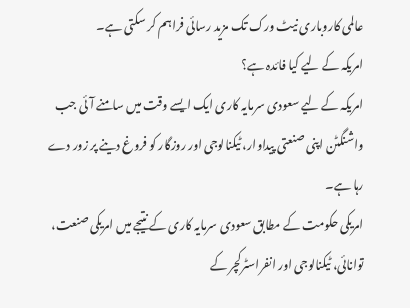عالمی کاروباری نیٹ ورک تک مزید رسائی فراہم کر سکتی ہے۔
امریکہ کے لیے کیا فائدہ ہے؟
امریکہ کے لیے سعودی سرمایہ کاری ایک ایسے وقت میں سامنے آئی جب واشنگٹن اپنی صنعتی پیداوار، ٹیکنالوجی اور روزگار کو فروغ دینے پر زور دے رہا ہے۔
امریکی حکومت کے مطابق سعودی سرمایہ کاری کے نتیجے میں امریکی صنعت، توانائی، ٹیکنالوجی اور انفراسٹرکچر کے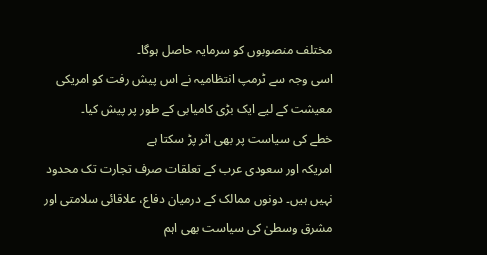مختلف منصوبوں کو سرمایہ حاصل ہوگا۔
اسی وجہ سے ٹرمپ انتظامیہ نے اس پیش رفت کو امریکی معیشت کے لیے ایک بڑی کامیابی کے طور پر پیش کیا۔
خطے کی سیاست پر بھی اثر پڑ سکتا ہے
امریکہ اور سعودی عرب کے تعلقات صرف تجارت تک محدود نہیں ہیں۔ دونوں ممالک کے درمیان دفاع، علاقائی سلامتی اور مشرق وسطیٰ کی سیاست بھی اہم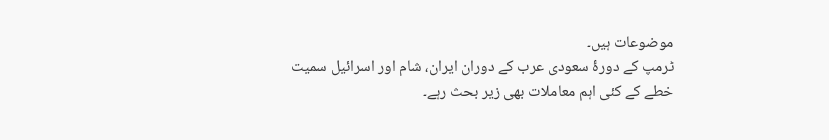موضوعات ہیں۔
ٹرمپ کے دورۂ سعودی عرب کے دوران ایران، شام اور اسرائیل سمیت خطے کے کئی اہم معاملات بھی زیر بحث رہے۔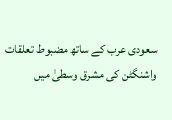سعودی عرب کے ساتھ مضبوط تعلقات واشنگٹن کی مشرق وسطیٰ میں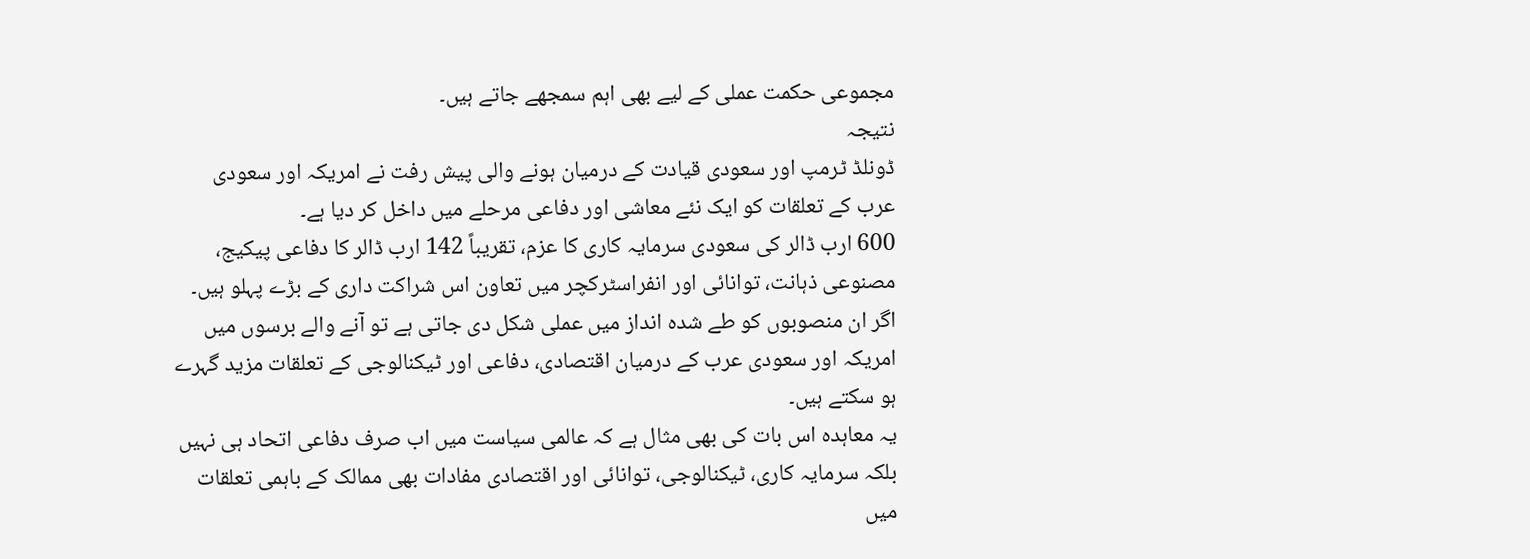مجموعی حکمت عملی کے لیے بھی اہم سمجھے جاتے ہیں۔
نتیجہ
ڈونلڈ ٹرمپ اور سعودی قیادت کے درمیان ہونے والی پیش رفت نے امریکہ اور سعودی عرب کے تعلقات کو ایک نئے معاشی اور دفاعی مرحلے میں داخل کر دیا ہے۔
600 ارب ڈالر کی سعودی سرمایہ کاری کا عزم، تقریباً 142 ارب ڈالر کا دفاعی پیکیج، مصنوعی ذہانت، توانائی اور انفراسٹرکچر میں تعاون اس شراکت داری کے بڑے پہلو ہیں۔
اگر ان منصوبوں کو طے شدہ انداز میں عملی شکل دی جاتی ہے تو آنے والے برسوں میں امریکہ اور سعودی عرب کے درمیان اقتصادی، دفاعی اور ٹیکنالوجی کے تعلقات مزید گہرے ہو سکتے ہیں۔
یہ معاہدہ اس بات کی بھی مثال ہے کہ عالمی سیاست میں اب صرف دفاعی اتحاد ہی نہیں بلکہ سرمایہ کاری، ٹیکنالوجی، توانائی اور اقتصادی مفادات بھی ممالک کے باہمی تعلقات میں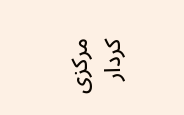مرکزی کردار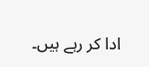ادا کر رہے ہیں۔